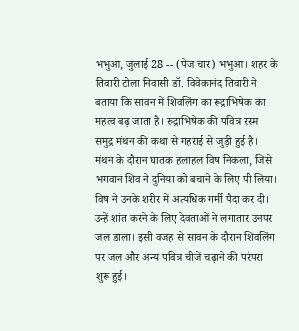भभुआ, जुलाई 28 -- (पेज चार) भभुआ। शहर के तिवारी टोला निवासी डॉ. विवेकानंद तिवारी ने बताया कि सावन में शिवलिंग का रूद्राभिषेक का महत्व बढ़ जाता है। रुद्राभिषेक की पवित्र रस्म समुद्र मंथन की कथा से गहराई से जुड़ी हुई है। मंथन के दौरान घातक हलाहल विष निकला, जिसे भगवान शिव ने दुनिया को बचाने के लिए पी लिया। विष ने उनके शरीर में अत्यधिक गर्मी पैदा कर दी। उन्हें शांत करने के लिए देवताओं ने लगातार उनपर जल डाला। इसी वजह से सावन के दौरान शिवलिंग पर जल और अन्य पवित्र चीजें चढ़ाने की परंपरा शुरू हुई।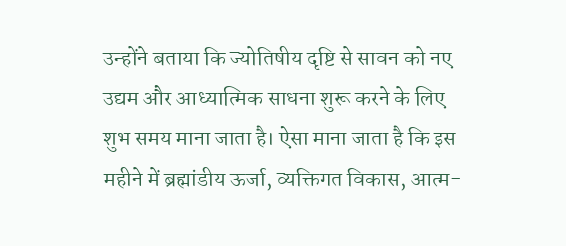उन्होंने बताया कि ज्योतिषीय दृष्टि से सावन को नए उद्यम और आध्यात्मिक साधना शुरू करने के लिए शुभ समय माना जाता है। ऐसा माना जाता है कि इस महीने में ब्रह्मांडीय ऊर्जा, व्यक्तिगत विकास, आत्म-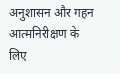अनुशासन और गहन आत्मनिरीक्षण के लिए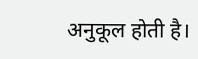अनुकूल होती है।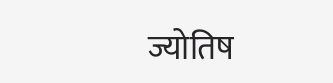ज्योतिष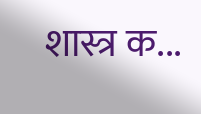शास्त्र क...